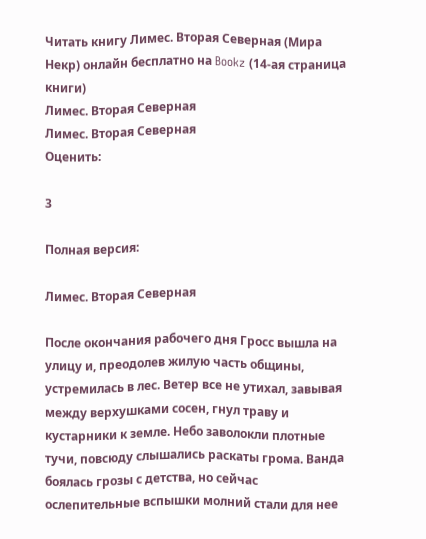Читать книгу Лимес. Вторая Северная (Мира Некр) онлайн бесплатно на Bookz (14-ая страница книги)
Лимес. Вторая Северная
Лимес. Вторая Северная
Оценить:

3

Полная версия:

Лимес. Вторая Северная

После окончания рабочего дня Гросс вышла на улицу и, преодолев жилую часть общины, устремилась в лес. Ветер все не утихал, завывая между верхушками сосен, гнул траву и кустарники к земле. Небо заволокли плотные тучи, повсюду слышались раскаты грома. Ванда боялась грозы с детства, но сейчас ослепительные вспышки молний стали для нее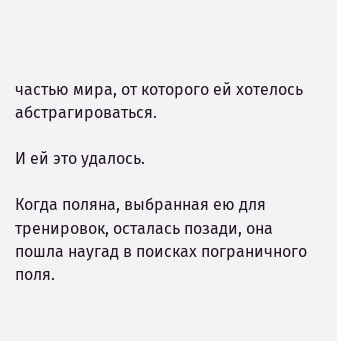частью мира, от которого ей хотелось абстрагироваться.

И ей это удалось.

Когда поляна, выбранная ею для тренировок, осталась позади, она пошла наугад в поисках пограничного поля.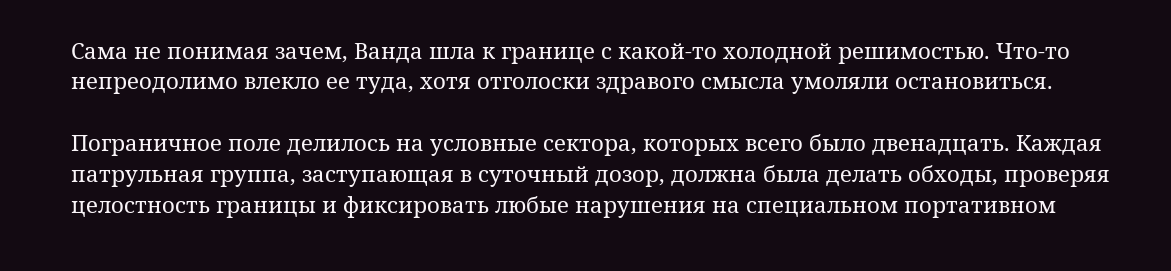Сама не понимая зачем, Ванда шла к границе с какой-то холодной решимостью. Что-то непреодолимо влекло ее туда, хотя отголоски здравого смысла умоляли остановиться.

Пограничное поле делилось на условные сектора, которых всего было двенадцать. Каждая патрульная группа, заступающая в суточный дозор, должна была делать обходы, проверяя целостность границы и фиксировать любые нарушения на специальном портативном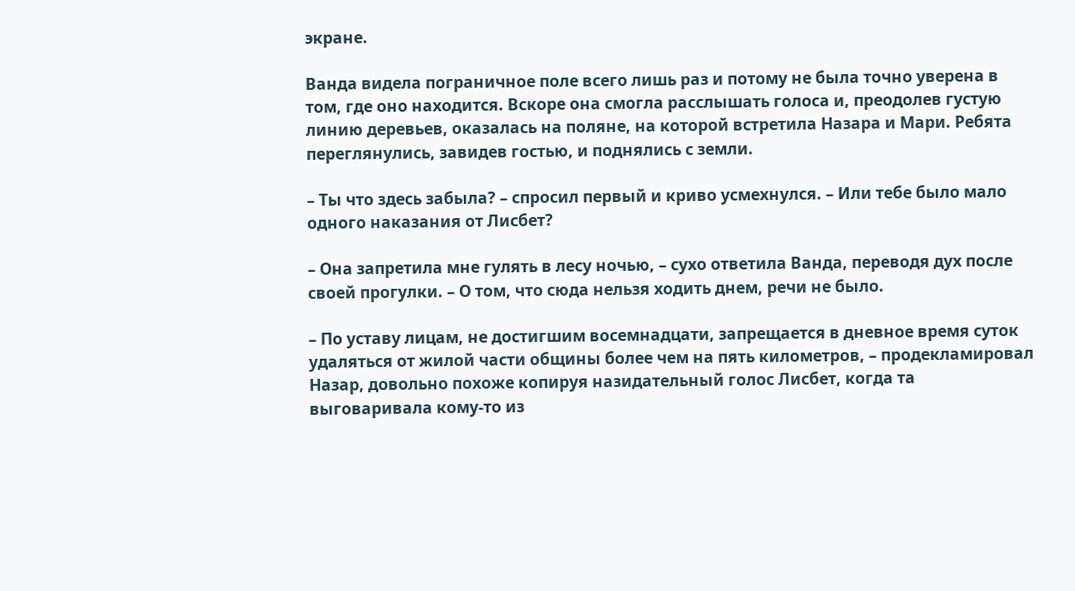экране.

Ванда видела пограничное поле всего лишь раз и потому не была точно уверена в том, где оно находится. Вскоре она смогла расслышать голоса и, преодолев густую линию деревьев, оказалась на поляне, на которой встретила Назара и Мари. Ребята переглянулись, завидев гостью, и поднялись с земли.

– Ты что здесь забыла? – спросил первый и криво усмехнулся. – Или тебе было мало одного наказания от Лисбет?

– Она запретила мне гулять в лесу ночью, – сухо ответила Ванда, переводя дух после своей прогулки. – О том, что сюда нельзя ходить днем, речи не было.

– По уставу лицам, не достигшим восемнадцати, запрещается в дневное время суток удаляться от жилой части общины более чем на пять километров, – продекламировал Назар, довольно похоже копируя назидательный голос Лисбет, когда та выговаривала кому-то из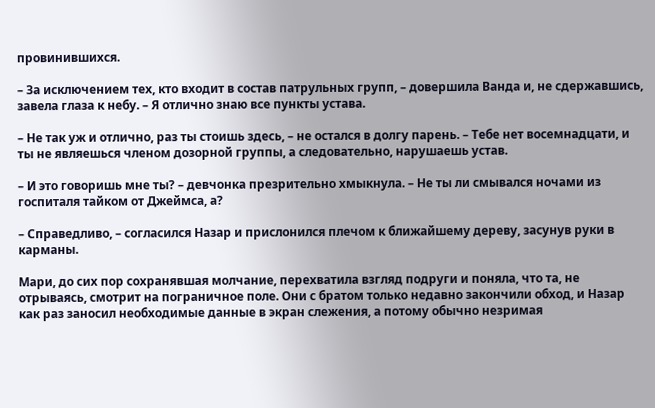провинившихся.

– За исключением тех, кто входит в состав патрульных групп, – довершила Ванда и, не сдержавшись, завела глаза к небу. – Я отлично знаю все пункты устава.

– Не так уж и отлично, раз ты стоишь здесь, – не остался в долгу парень. – Тебе нет восемнадцати, и ты не являешься членом дозорной группы, а следовательно, нарушаешь устав.

– И это говоришь мне ты? – девчонка презрительно хмыкнула. – Не ты ли смывался ночами из госпиталя тайком от Джеймса, а?

– Справедливо, – согласился Назар и прислонился плечом к ближайшему дереву, засунув руки в карманы.

Мари, до сих пор сохранявшая молчание, перехватила взгляд подруги и поняла, что та, не отрываясь, смотрит на пограничное поле. Они с братом только недавно закончили обход, и Назар как раз заносил необходимые данные в экран слежения, а потому обычно незримая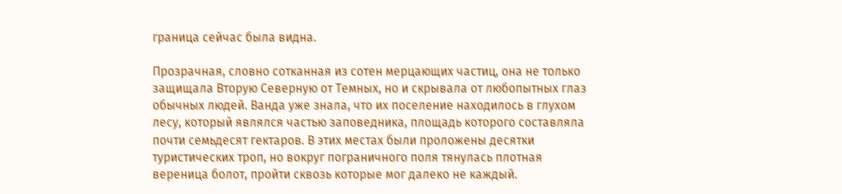граница сейчас была видна.

Прозрачная, словно сотканная из сотен мерцающих частиц, она не только защищала Вторую Северную от Темных, но и скрывала от любопытных глаз обычных людей. Ванда уже знала, что их поселение находилось в глухом лесу, который являлся частью заповедника, площадь которого составляла почти семьдесят гектаров. В этих местах были проложены десятки туристических троп, но вокруг пограничного поля тянулась плотная вереница болот, пройти сквозь которые мог далеко не каждый.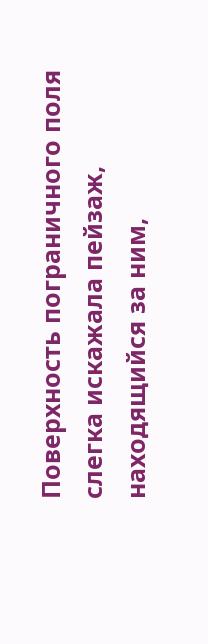Поверхность пограничного поля слегка искажала пейзаж, находящийся за ним,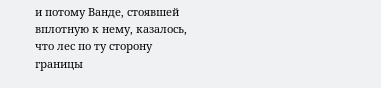и потому Ванде, стоявшей вплотную к нему, казалось, что лес по ту сторону границы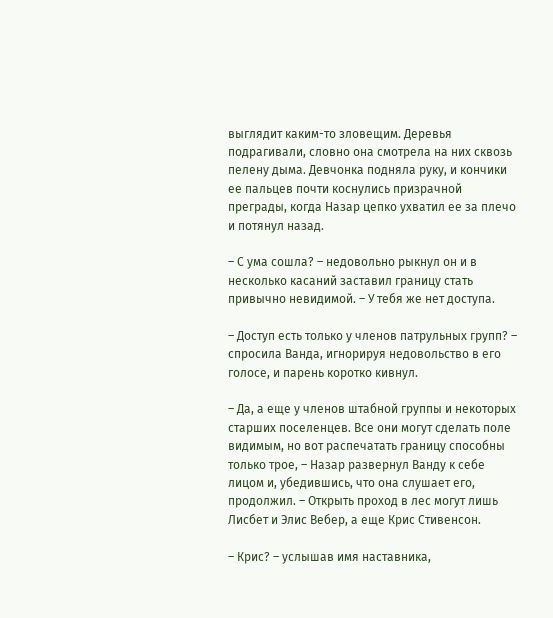выглядит каким-то зловещим. Деревья подрагивали, словно она смотрела на них сквозь пелену дыма. Девчонка подняла руку, и кончики ее пальцев почти коснулись призрачной преграды, когда Назар цепко ухватил ее за плечо и потянул назад.

– С ума сошла? – недовольно рыкнул он и в несколько касаний заставил границу стать привычно невидимой. – У тебя же нет доступа.

– Доступ есть только у членов патрульных групп? – спросила Ванда, игнорируя недовольство в его голосе, и парень коротко кивнул.

– Да, а еще у членов штабной группы и некоторых старших поселенцев. Все они могут сделать поле видимым, но вот распечатать границу способны только трое, – Назар развернул Ванду к себе лицом и, убедившись, что она слушает его, продолжил. – Открыть проход в лес могут лишь Лисбет и Элис Вебер, а еще Крис Стивенсон.

– Крис? – услышав имя наставника,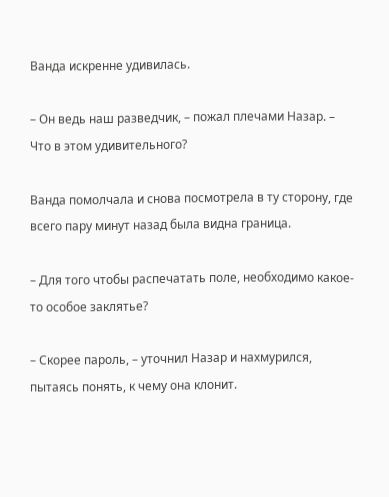Ванда искренне удивилась.

– Он ведь наш разведчик, – пожал плечами Назар. – Что в этом удивительного?

Ванда помолчала и снова посмотрела в ту сторону, где всего пару минут назад была видна граница.

– Для того чтобы распечатать поле, необходимо какое-то особое заклятье?

– Скорее пароль, – уточнил Назар и нахмурился, пытаясь понять, к чему она клонит.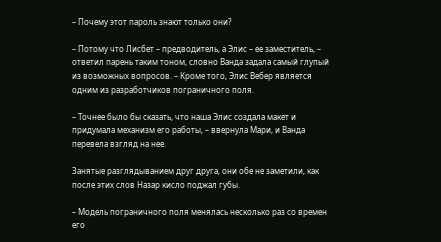– Почему этот пароль знают только они?

– Потому что Лисбет – предводитель, а Элис – ее заместитель, – ответил парень таким тоном, словно Ванда задала самый глупый из возможных вопросов. – Кроме того, Элис Вебер является одним из разработчиков пограничного поля.

– Точнее было бы сказать, что наша Элис создала макет и придумала механизм его работы, – ввернула Мари, и Ванда перевела взгляд на нее.

Занятые разглядыванием друг друга, они обе не заметили, как после этих слов Назар кисло поджал губы.

– Модель пограничного поля менялась несколько раз со времен его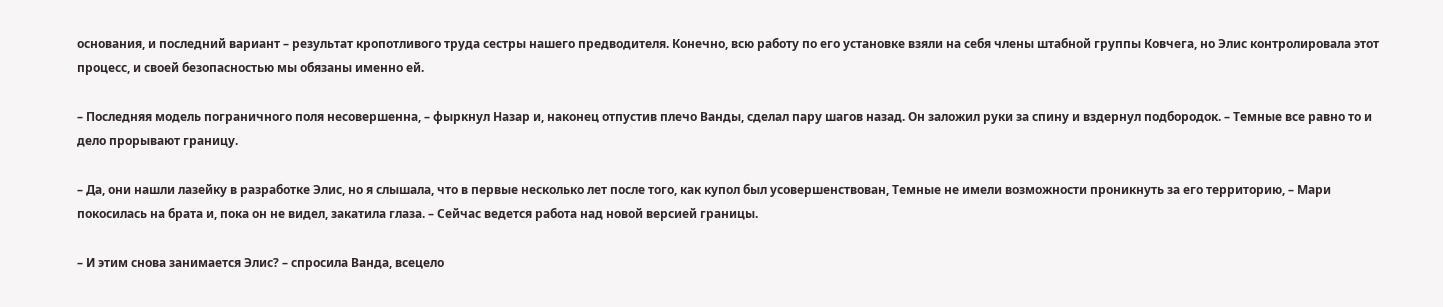основания, и последний вариант – результат кропотливого труда сестры нашего предводителя. Конечно, всю работу по его установке взяли на себя члены штабной группы Ковчега, но Элис контролировала этот процесс, и своей безопасностью мы обязаны именно ей.

– Последняя модель пограничного поля несовершенна, – фыркнул Назар и, наконец отпустив плечо Ванды, сделал пару шагов назад. Он заложил руки за спину и вздернул подбородок. – Темные все равно то и дело прорывают границу.

– Да, они нашли лазейку в разработке Элис, но я слышала, что в первые несколько лет после того, как купол был усовершенствован, Темные не имели возможности проникнуть за его территорию, – Мари покосилась на брата и, пока он не видел, закатила глаза. – Сейчас ведется работа над новой версией границы.

– И этим снова занимается Элис? – спросила Ванда, всецело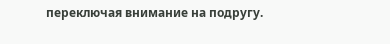переключая внимание на подругу.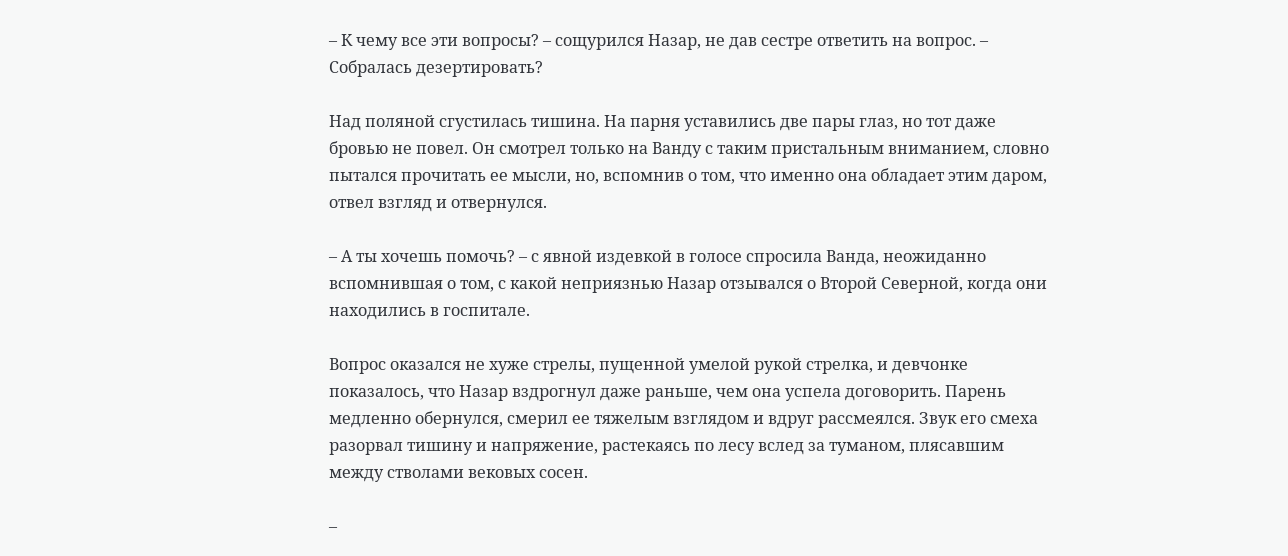– К чему все эти вопросы? – сощурился Назар, не дав сестре ответить на вопрос. – Собралась дезертировать?

Над поляной сгустилась тишина. На парня уставились две пары глаз, но тот даже бровью не повел. Он смотрел только на Ванду с таким пристальным вниманием, словно пытался прочитать ее мысли, но, вспомнив о том, что именно она обладает этим даром, отвел взгляд и отвернулся.

– А ты хочешь помочь? – с явной издевкой в голосе спросила Ванда, неожиданно вспомнившая о том, с какой неприязнью Назар отзывался о Второй Северной, когда они находились в госпитале.

Вопрос оказался не хуже стрелы, пущенной умелой рукой стрелка, и девчонке показалось, что Назар вздрогнул даже раньше, чем она успела договорить. Парень медленно обернулся, смерил ее тяжелым взглядом и вдруг рассмеялся. Звук его смеха разорвал тишину и напряжение, растекаясь по лесу вслед за туманом, плясавшим между стволами вековых сосен.

–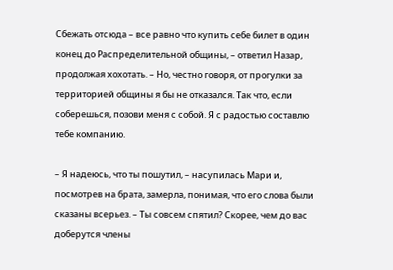Сбежать отсюда – все равно что купить себе билет в один конец до Распределительной общины, – ответил Назар, продолжая хохотать. – Но, честно говоря, от прогулки за территорией общины я бы не отказался. Так что, если соберешься, позови меня с собой. Я с радостью составлю тебе компанию.

– Я надеюсь, что ты пошутил, – насупилась Мари и, посмотрев на брата, замерла, понимая, что его слова были сказаны всерьез. – Ты совсем спятил? Скорее, чем до вас доберутся члены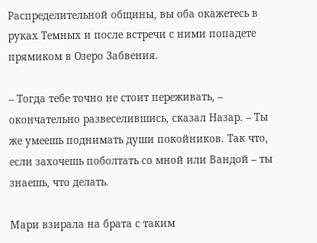Распределительной общины, вы оба окажетесь в руках Темных и после встречи с ними попадете прямиком в Озеро Забвения.

– Тогда тебе точно не стоит переживать, – окончательно развеселившись, сказал Назар. – Ты же умеешь поднимать души покойников. Так что, если захочешь поболтать со мной или Вандой – ты знаешь, что делать.

Мари взирала на брата с таким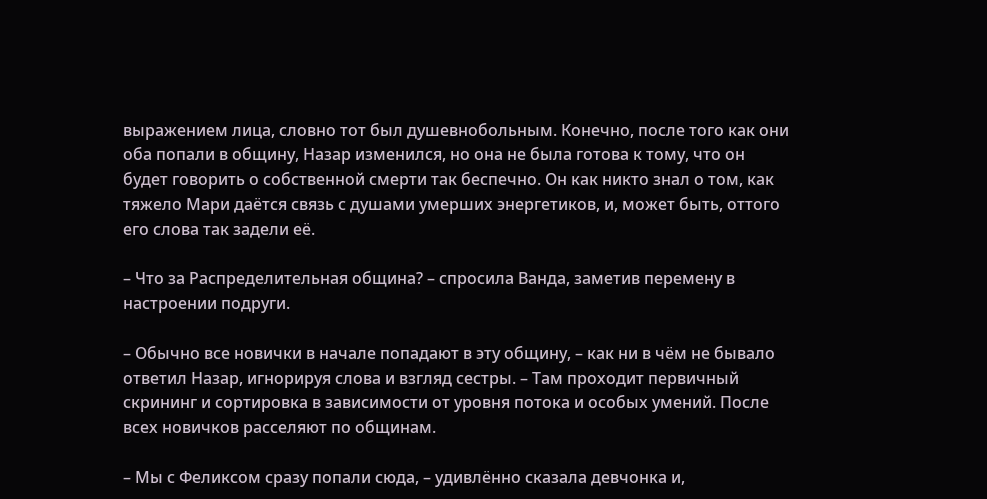выражением лица, словно тот был душевнобольным. Конечно, после того как они оба попали в общину, Назар изменился, но она не была готова к тому, что он будет говорить о собственной смерти так беспечно. Он как никто знал о том, как тяжело Мари даётся связь с душами умерших энергетиков, и, может быть, оттого его слова так задели её.

– Что за Распределительная община? – спросила Ванда, заметив перемену в настроении подруги.

– Обычно все новички в начале попадают в эту общину, – как ни в чём не бывало ответил Назар, игнорируя слова и взгляд сестры. – Там проходит первичный скрининг и сортировка в зависимости от уровня потока и особых умений. После всех новичков расселяют по общинам.

– Мы с Феликсом сразу попали сюда, – удивлённо сказала девчонка и,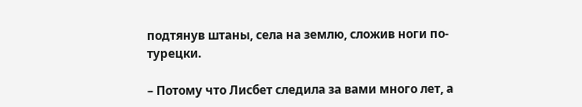подтянув штаны, села на землю, сложив ноги по-турецки.

– Потому что Лисбет следила за вами много лет, а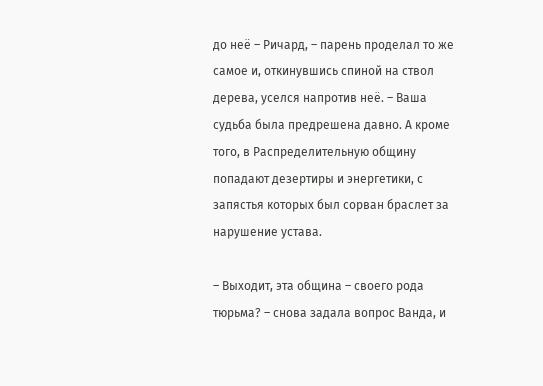до неё – Ричард, – парень проделал то же самое и, откинувшись спиной на ствол дерева, уселся напротив неё. – Ваша судьба была предрешена давно. А кроме того, в Распределительную общину попадают дезертиры и энергетики, с запястья которых был сорван браслет за нарушение устава.

– Выходит, эта община – своего рода тюрьма? – снова задала вопрос Ванда, и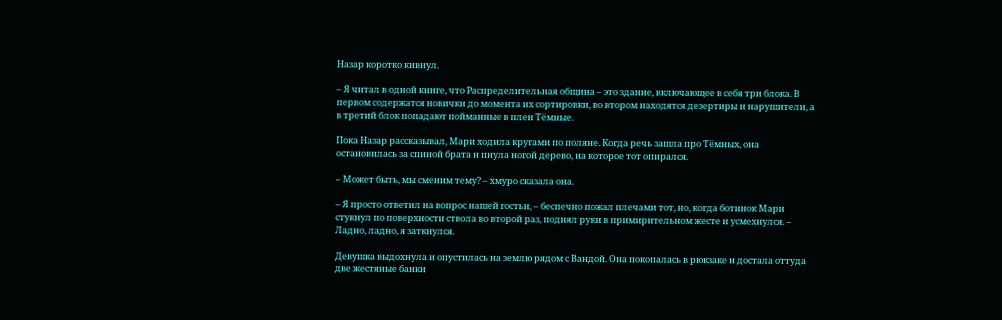Назар коротко кивнул.

– Я читал в одной книге, что Распределительная община – это здание, включающее в себя три блока. В первом содержатся новички до момента их сортировки, во втором находятся дезертиры и нарушители, а в третий блок попадают пойманные в плен Тёмные.

Пока Назар рассказывал, Мари ходила кругами по поляне. Когда речь зашла про Тёмных, она остановилась за спиной брата и пнула ногой дерево, на которое тот опирался.

– Может быть, мы сменим тему? – хмуро сказала она.

– Я просто ответил на вопрос нашей гостьи, – беспечно пожал плечами тот, но, когда ботинок Мари стукнул по поверхности ствола во второй раз, поднял руки в примирительном жесте и усмехнулся. – Ладно, ладно, я заткнулся.

Девушка выдохнула и опустилась на землю рядом с Вандой. Она покопалась в рюкзаке и достала оттуда две жестяные банки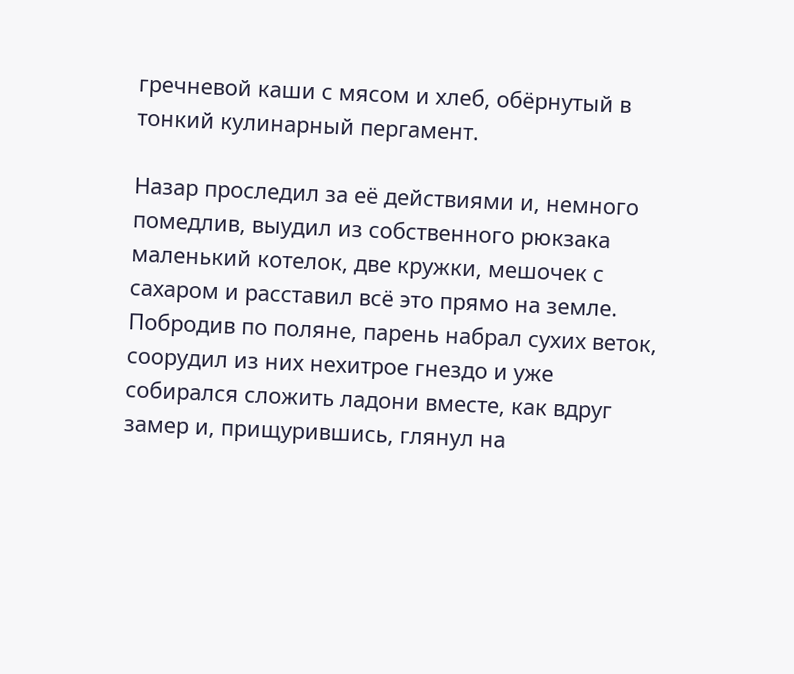гречневой каши с мясом и хлеб, обёрнутый в тонкий кулинарный пергамент.

Назар проследил за её действиями и, немного помедлив, выудил из собственного рюкзака маленький котелок, две кружки, мешочек с сахаром и расставил всё это прямо на земле. Побродив по поляне, парень набрал сухих веток, соорудил из них нехитрое гнездо и уже собирался сложить ладони вместе, как вдруг замер и, прищурившись, глянул на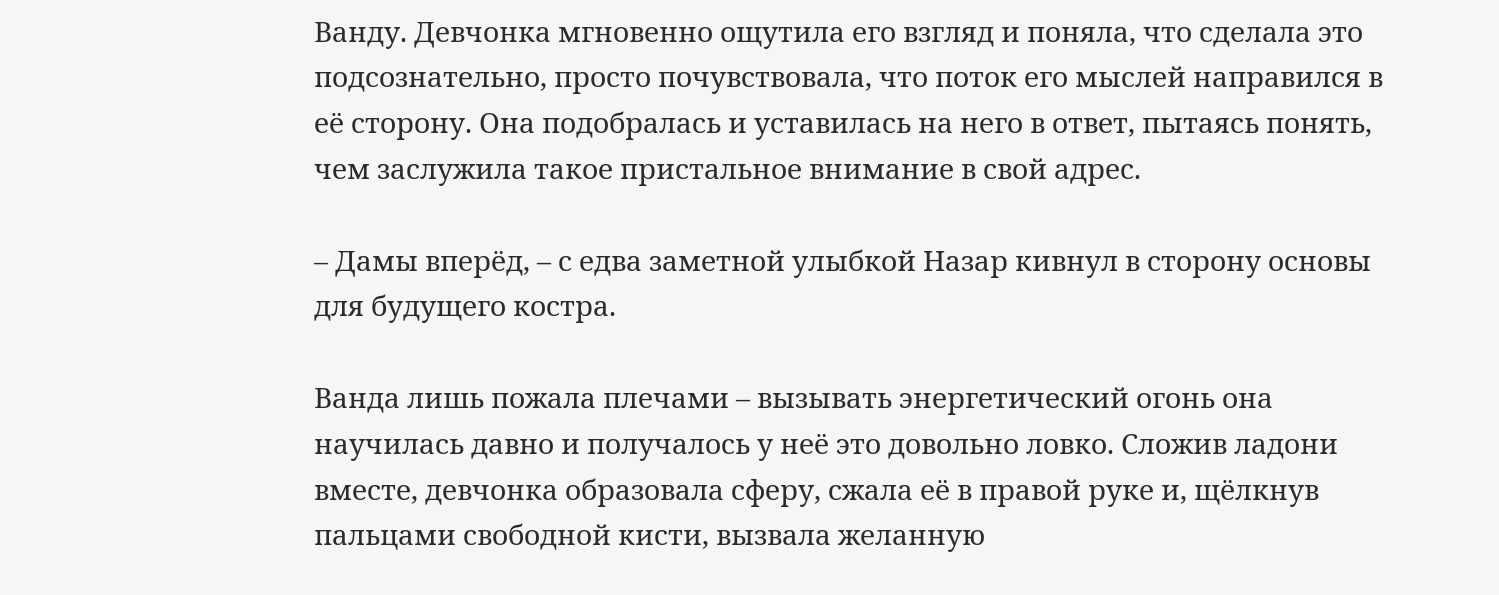Ванду. Девчонка мгновенно ощутила его взгляд и поняла, что сделала это подсознательно, просто почувствовала, что поток его мыслей направился в её сторону. Она подобралась и уставилась на него в ответ, пытаясь понять, чем заслужила такое пристальное внимание в свой адрес.

– Дамы вперёд, – с едва заметной улыбкой Назар кивнул в сторону основы для будущего костра.

Ванда лишь пожала плечами – вызывать энергетический огонь она научилась давно и получалось у неё это довольно ловко. Сложив ладони вместе, девчонка образовала сферу, сжала её в правой руке и, щёлкнув пальцами свободной кисти, вызвала желанную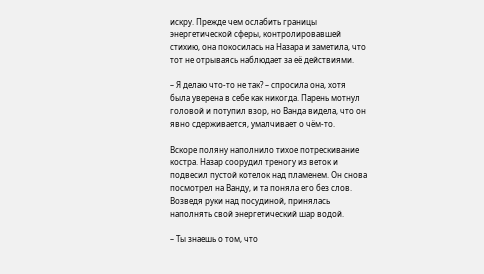искру. Прежде чем ослабить границы энергетической сферы, контролировавшей стихию, она покосилась на Назара и заметила, что тот не отрываясь наблюдает за её действиями.

– Я делаю что-то не так? – спросила она, хотя была уверена в себе как никогда. Парень мотнул головой и потупил взор, но Ванда видела, что он явно сдерживается, умалчивает о чём-то.

Вскоре поляну наполнило тихое потрескивание костра. Назар соорудил треногу из веток и подвесил пустой котелок над пламенем. Он снова посмотрел на Ванду, и та поняла его без слов. Возведя руки над посудиной, принялась наполнять свой энергетический шар водой.

– Ты знаешь о том, что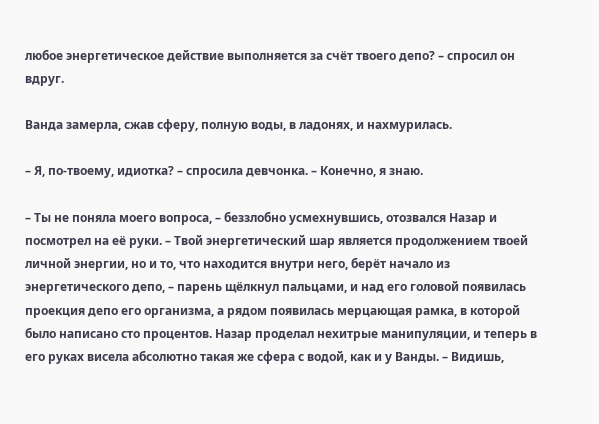любое энергетическое действие выполняется за счёт твоего депо? – спросил он вдруг.

Ванда замерла, сжав сферу, полную воды, в ладонях, и нахмурилась.

– Я, по-твоему, идиотка? – спросила девчонка. – Конечно, я знаю.

– Ты не поняла моего вопроса, – беззлобно усмехнувшись, отозвался Назар и посмотрел на её руки. – Твой энергетический шар является продолжением твоей личной энергии, но и то, что находится внутри него, берёт начало из энергетического депо, – парень щёлкнул пальцами, и над его головой появилась проекция депо его организма, а рядом появилась мерцающая рамка, в которой было написано сто процентов. Назар проделал нехитрые манипуляции, и теперь в его руках висела абсолютно такая же сфера с водой, как и у Ванды. – Видишь,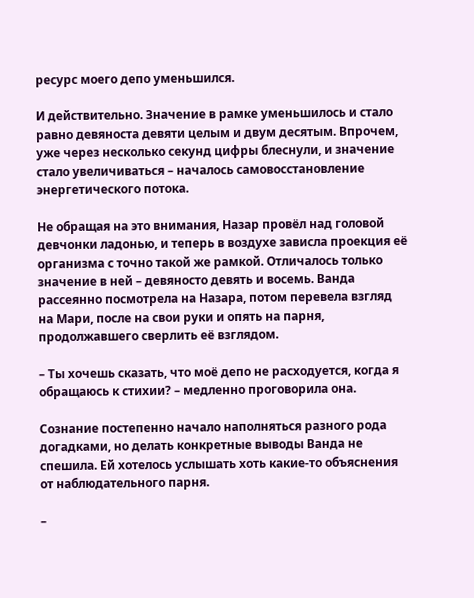ресурс моего депо уменьшился.

И действительно. Значение в рамке уменьшилось и стало равно девяноста девяти целым и двум десятым. Впрочем, уже через несколько секунд цифры блеснули, и значение стало увеличиваться – началось самовосстановление энергетического потока.

Не обращая на это внимания, Назар провёл над головой девчонки ладонью, и теперь в воздухе зависла проекция её организма с точно такой же рамкой. Отличалось только значение в ней – девяносто девять и восемь. Ванда рассеянно посмотрела на Назара, потом перевела взгляд на Мари, после на свои руки и опять на парня, продолжавшего сверлить её взглядом.

– Ты хочешь сказать, что моё депо не расходуется, когда я обращаюсь к стихии? – медленно проговорила она.

Сознание постепенно начало наполняться разного рода догадками, но делать конкретные выводы Ванда не спешила. Ей хотелось услышать хоть какие-то объяснения от наблюдательного парня.

–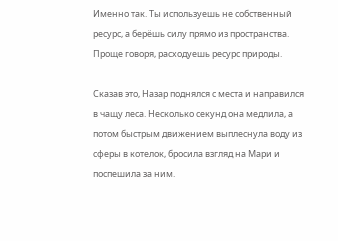Именно так. Ты используешь не собственный ресурс, а берёшь силу прямо из пространства. Проще говоря, расходуешь ресурс природы.

Сказав это, Назар поднялся с места и направился в чащу леса. Несколько секунд она медлила, а потом быстрым движением выплеснула воду из сферы в котелок, бросила взгляд на Мари и поспешила за ним.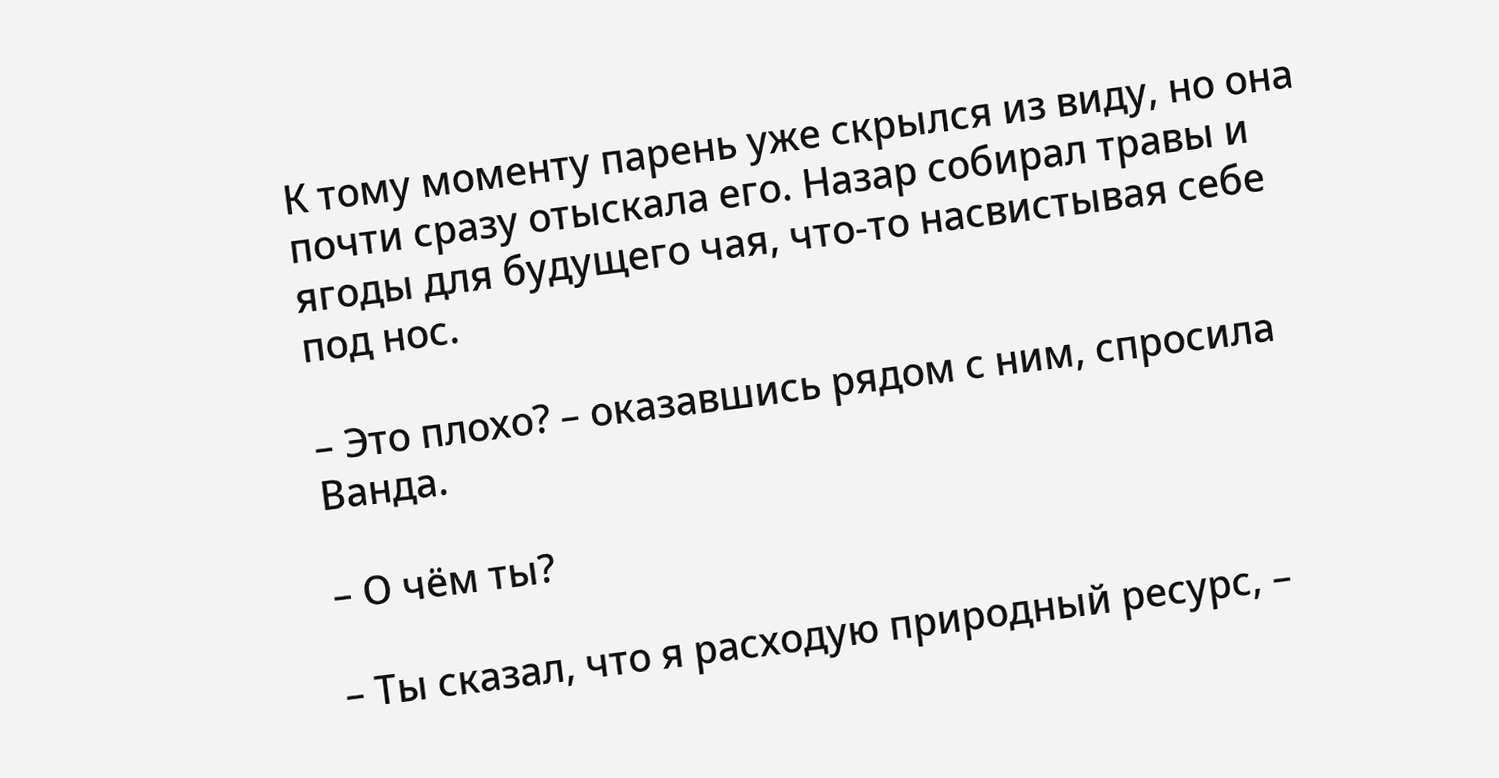К тому моменту парень уже скрылся из виду, но она почти сразу отыскала его. Назар собирал травы и ягоды для будущего чая, что-то насвистывая себе под нос.

– Это плохо? – оказавшись рядом с ним, спросила Ванда.

– О чём ты?

– Ты сказал, что я расходую природный ресурс, –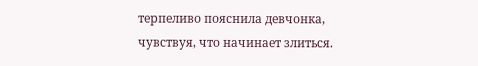терпеливо пояснила девчонка, чувствуя, что начинает злиться.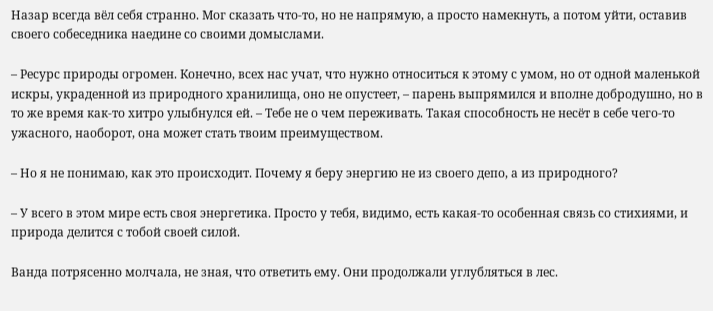Назар всегда вёл себя странно. Мог сказать что-то, но не напрямую, а просто намекнуть, а потом уйти, оставив своего собеседника наедине со своими домыслами.

– Ресурс природы огромен. Конечно, всех нас учат, что нужно относиться к этому с умом, но от одной маленькой искры, украденной из природного хранилища, оно не опустеет, – парень выпрямился и вполне добродушно, но в то же время как-то хитро улыбнулся ей. – Тебе не о чем переживать. Такая способность не несёт в себе чего-то ужасного, наоборот, она может стать твоим преимуществом.

– Но я не понимаю, как это происходит. Почему я беру энергию не из своего депо, а из природного?

– У всего в этом мире есть своя энергетика. Просто у тебя, видимо, есть какая-то особенная связь со стихиями, и природа делится с тобой своей силой.

Ванда потрясенно молчала, не зная, что ответить ему. Они продолжали углубляться в лес.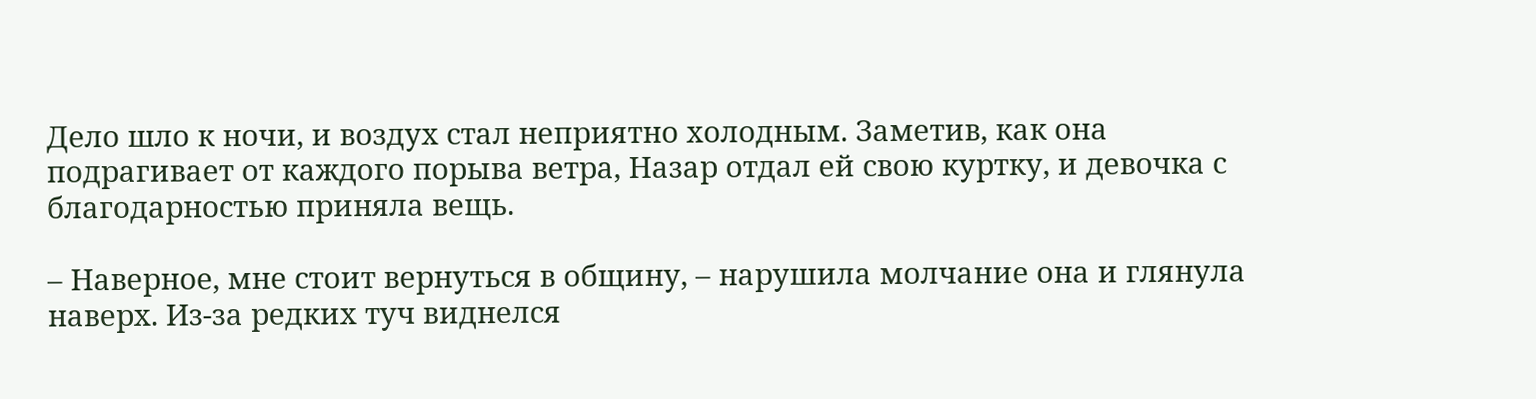Дело шло к ночи, и воздух стал неприятно холодным. Заметив, как она подрагивает от каждого порыва ветра, Назар отдал ей свою куртку, и девочка с благодарностью приняла вещь.

– Наверное, мне стоит вернуться в общину, – нарушила молчание она и глянула наверх. Из-за редких туч виднелся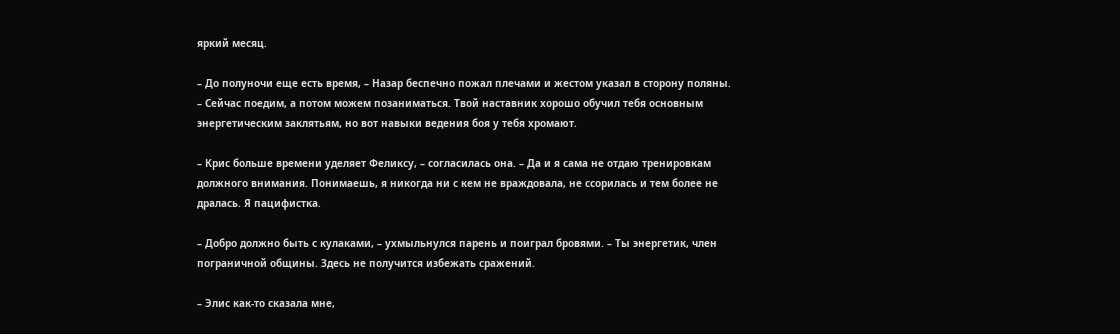яркий месяц.

– До полуночи еще есть время, – Назар беспечно пожал плечами и жестом указал в сторону поляны. – Сейчас поедим, а потом можем позаниматься. Твой наставник хорошо обучил тебя основным энергетическим заклятьям, но вот навыки ведения боя у тебя хромают.

– Крис больше времени уделяет Феликсу, – согласилась она. – Да и я сама не отдаю тренировкам должного внимания. Понимаешь, я никогда ни с кем не враждовала, не ссорилась и тем более не дралась. Я пацифистка.

– Добро должно быть с кулаками, – ухмыльнулся парень и поиграл бровями. – Ты энергетик, член пограничной общины. Здесь не получится избежать сражений.

– Элис как-то сказала мне,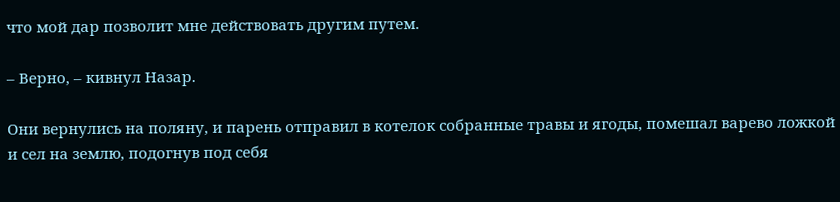что мой дар позволит мне действовать другим путем.

– Верно, – кивнул Назар.

Они вернулись на поляну, и парень отправил в котелок собранные травы и ягоды, помешал варево ложкой и сел на землю, подогнув под себя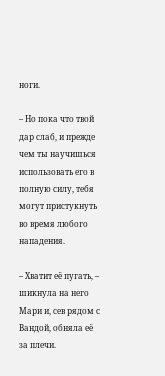ноги.

– Но пока что твой дар слаб, и прежде чем ты научишься использовать его в полную силу, тебя могут пристукнуть во время любого нападения.

– Хватит её пугать, – шикнула на него Мари и, сев рядом с Вандой, обняла её за плечи.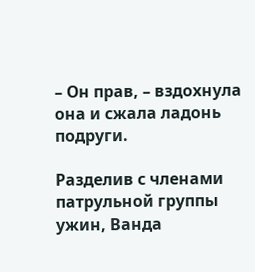– Он прав, – вздохнула она и сжала ладонь подруги.

Разделив с членами патрульной группы ужин, Ванда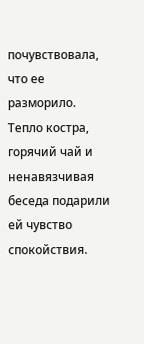почувствовала, что ее разморило. Тепло костра, горячий чай и ненавязчивая беседа подарили ей чувство спокойствия.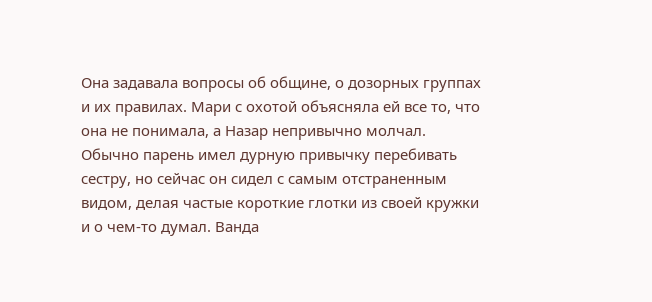Она задавала вопросы об общине, о дозорных группах и их правилах. Мари с охотой объясняла ей все то, что она не понимала, а Назар непривычно молчал. Обычно парень имел дурную привычку перебивать сестру, но сейчас он сидел с самым отстраненным видом, делая частые короткие глотки из своей кружки и о чем-то думал. Ванда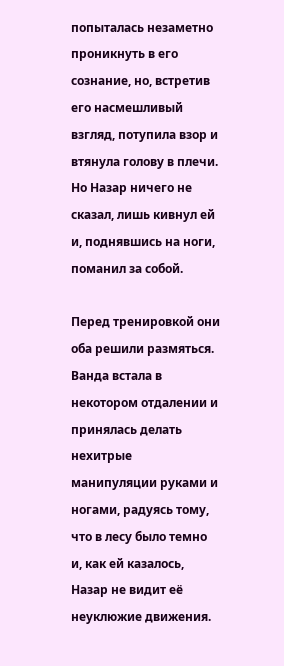попыталась незаметно проникнуть в его сознание, но, встретив его насмешливый взгляд, потупила взор и втянула голову в плечи. Но Назар ничего не сказал, лишь кивнул ей и, поднявшись на ноги, поманил за собой.

Перед тренировкой они оба решили размяться. Ванда встала в некотором отдалении и принялась делать нехитрые манипуляции руками и ногами, радуясь тому, что в лесу было темно и, как ей казалось, Назар не видит её неуклюжие движения.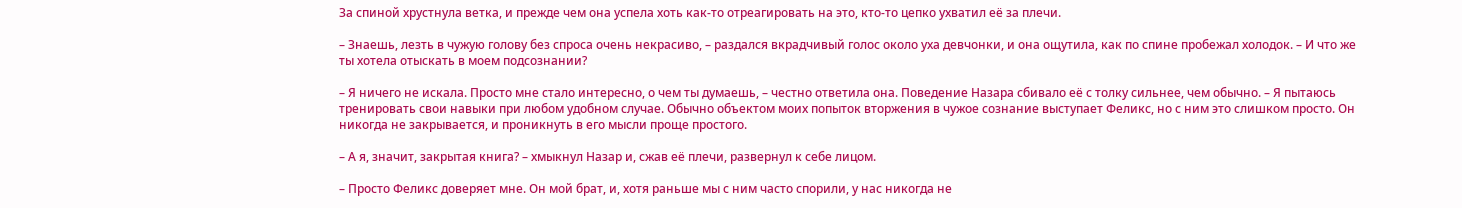За спиной хрустнула ветка, и прежде чем она успела хоть как-то отреагировать на это, кто-то цепко ухватил её за плечи.

– Знаешь, лезть в чужую голову без спроса очень некрасиво, – раздался вкрадчивый голос около уха девчонки, и она ощутила, как по спине пробежал холодок. – И что же ты хотела отыскать в моем подсознании?

– Я ничего не искала. Просто мне стало интересно, о чем ты думаешь, – честно ответила она. Поведение Назара сбивало её с толку сильнее, чем обычно. – Я пытаюсь тренировать свои навыки при любом удобном случае. Обычно объектом моих попыток вторжения в чужое сознание выступает Феликс, но с ним это слишком просто. Он никогда не закрывается, и проникнуть в его мысли проще простого.

– А я, значит, закрытая книга? – хмыкнул Назар и, сжав её плечи, развернул к себе лицом.

– Просто Феликс доверяет мне. Он мой брат, и, хотя раньше мы с ним часто спорили, у нас никогда не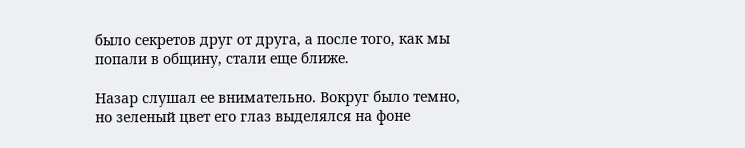было секретов друг от друга, а после того, как мы попали в общину, стали еще ближе.

Назар слушал ее внимательно. Вокруг было темно, но зеленый цвет его глаз выделялся на фоне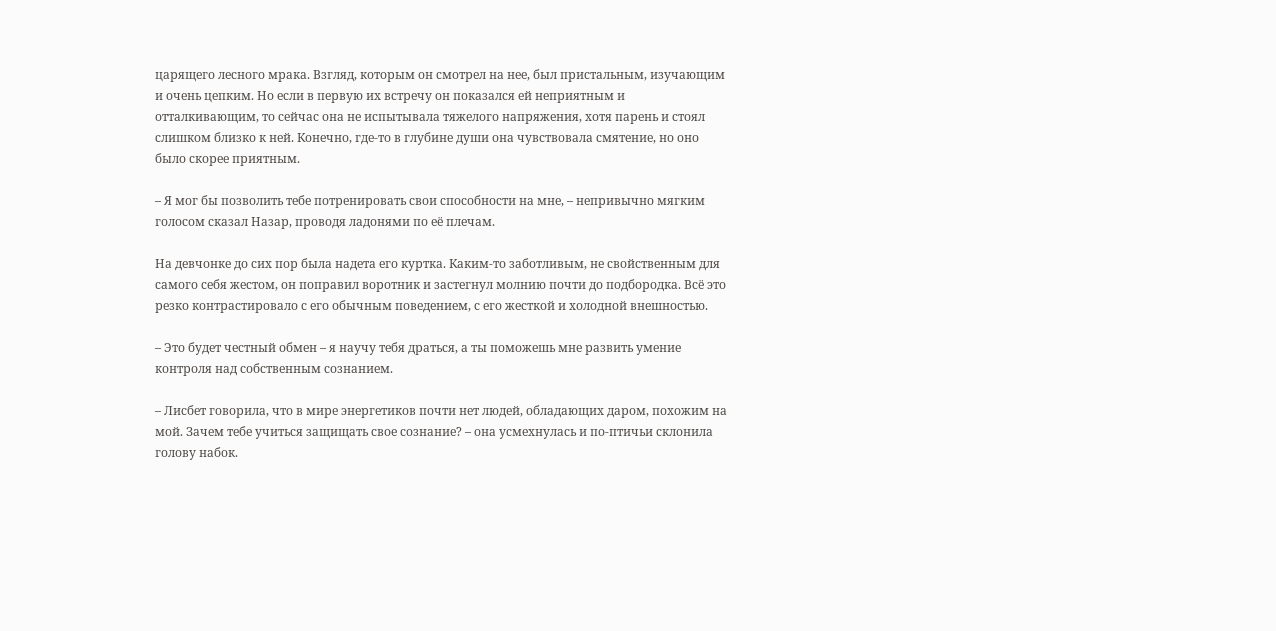царящего лесного мрака. Взгляд, которым он смотрел на нее, был пристальным, изучающим и очень цепким. Но если в первую их встречу он показался ей неприятным и отталкивающим, то сейчас она не испытывала тяжелого напряжения, хотя парень и стоял слишком близко к ней. Конечно, где-то в глубине души она чувствовала смятение, но оно было скорее приятным.

– Я мог бы позволить тебе потренировать свои способности на мне, – непривычно мягким голосом сказал Назар, проводя ладонями по её плечам.

На девчонке до сих пор была надета его куртка. Каким-то заботливым, не свойственным для самого себя жестом, он поправил воротник и застегнул молнию почти до подбородка. Всё это резко контрастировало с его обычным поведением, с его жесткой и холодной внешностью.

– Это будет честный обмен – я научу тебя драться, а ты поможешь мне развить умение контроля над собственным сознанием.

– Лисбет говорила, что в мире энергетиков почти нет людей, обладающих даром, похожим на мой. Зачем тебе учиться защищать свое сознание? – она усмехнулась и по-птичьи склонила голову набок.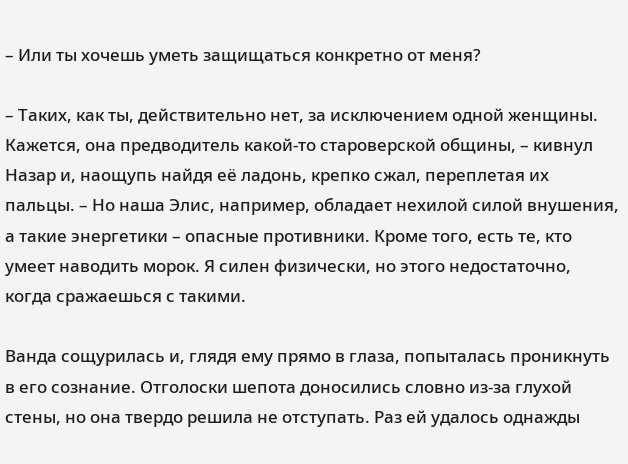– Или ты хочешь уметь защищаться конкретно от меня?

– Таких, как ты, действительно нет, за исключением одной женщины. Кажется, она предводитель какой-то староверской общины, – кивнул Назар и, наощупь найдя её ладонь, крепко сжал, переплетая их пальцы. – Но наша Элис, например, обладает нехилой силой внушения, а такие энергетики – опасные противники. Кроме того, есть те, кто умеет наводить морок. Я силен физически, но этого недостаточно, когда сражаешься с такими.

Ванда сощурилась и, глядя ему прямо в глаза, попыталась проникнуть в его сознание. Отголоски шепота доносились словно из-за глухой стены, но она твердо решила не отступать. Раз ей удалось однажды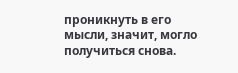проникнуть в его мысли, значит, могло получиться снова.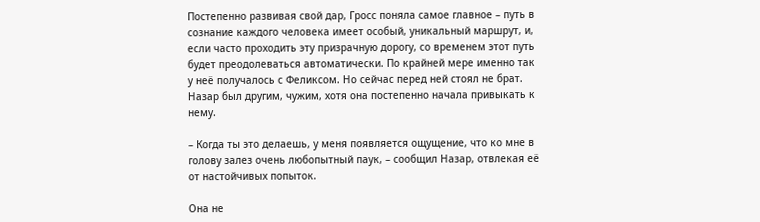Постепенно развивая свой дар, Гросс поняла самое главное – путь в сознание каждого человека имеет особый, уникальный маршрут, и, если часто проходить эту призрачную дорогу, со временем этот путь будет преодолеваться автоматически. По крайней мере именно так у неё получалось с Феликсом. Но сейчас перед ней стоял не брат. Назар был другим, чужим, хотя она постепенно начала привыкать к нему.

– Когда ты это делаешь, у меня появляется ощущение, что ко мне в голову залез очень любопытный паук, – сообщил Назар, отвлекая её от настойчивых попыток.

Она не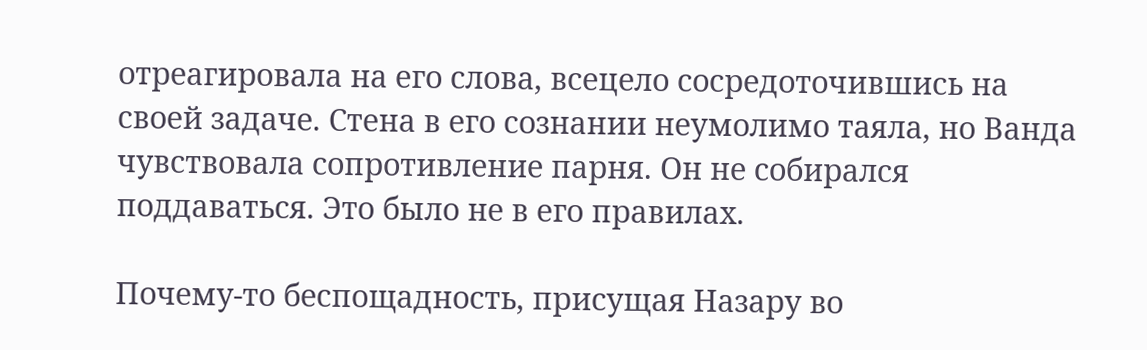отреагировала на его слова, всецело сосредоточившись на своей задаче. Стена в его сознании неумолимо таяла, но Ванда чувствовала сопротивление парня. Он не собирался поддаваться. Это было не в его правилах.

Почему-то беспощадность, присущая Назару во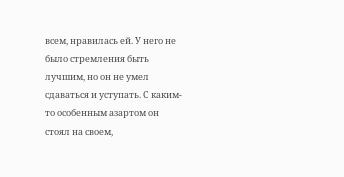всем, нравилась ей. У него не было стремления быть лучшим, но он не умел сдаваться и уступать. С каким-то особенным азартом он стоял на своем,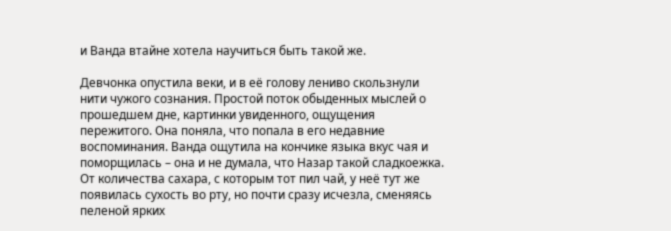и Ванда втайне хотела научиться быть такой же.

Девчонка опустила веки, и в её голову лениво скользнули нити чужого сознания. Простой поток обыденных мыслей о прошедшем дне, картинки увиденного, ощущения пережитого. Она поняла, что попала в его недавние воспоминания. Ванда ощутила на кончике языка вкус чая и поморщилась – она и не думала, что Назар такой сладкоежка. От количества сахара, с которым тот пил чай, у неё тут же появилась сухость во рту, но почти сразу исчезла, сменяясь пеленой ярких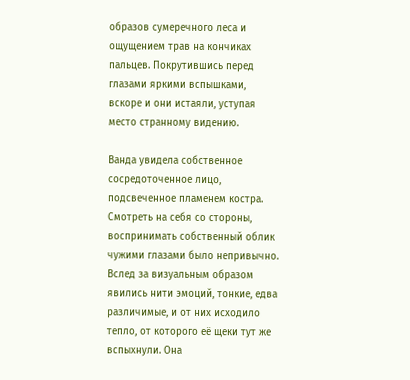образов сумеречного леса и ощущением трав на кончиках пальцев. Покрутившись перед глазами яркими вспышками, вскоре и они истаяли, уступая место странному видению.

Ванда увидела собственное сосредоточенное лицо, подсвеченное пламенем костра. Смотреть на себя со стороны, воспринимать собственный облик чужими глазами было непривычно. Вслед за визуальным образом явились нити эмоций, тонкие, едва различимые, и от них исходило тепло, от которого её щеки тут же вспыхнули. Она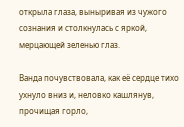открыла глаза, выныривая из чужого сознания и столкнулась с яркой, мерцающей зеленью глаз.

Ванда почувствовала, как её сердце тихо ухнуло вниз и, неловко кашлянув, прочищая горло,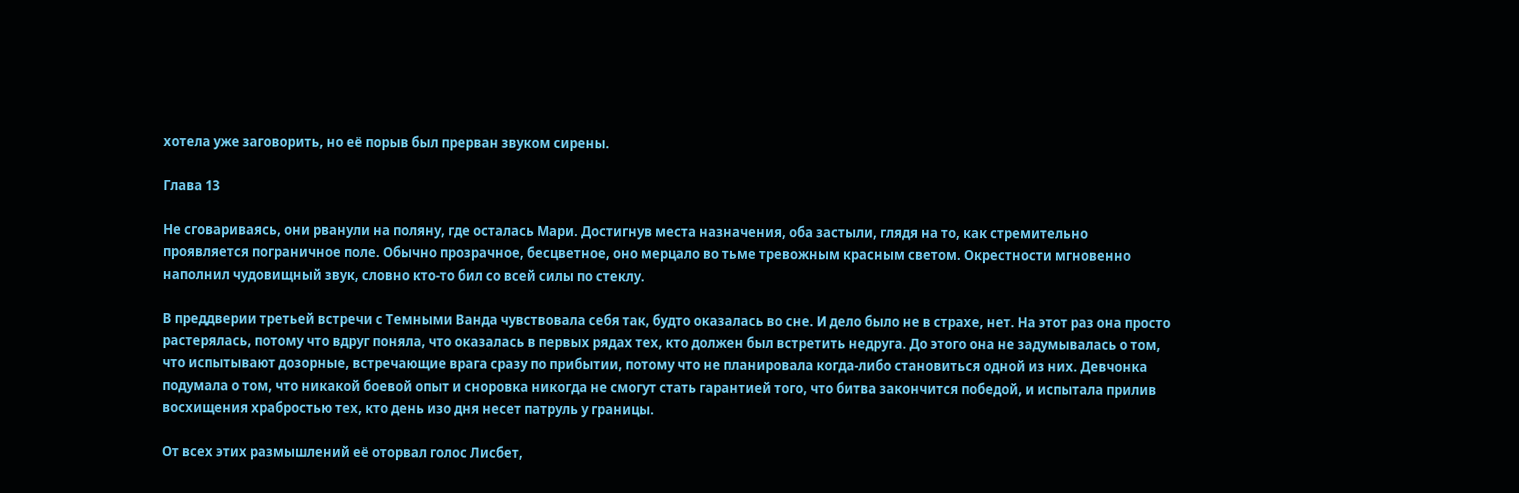хотела уже заговорить, но её порыв был прерван звуком сирены.

Глава 13

Не сговариваясь, они рванули на поляну, где осталась Мари. Достигнув места назначения, оба застыли, глядя на то, как стремительно проявляется пограничное поле. Обычно прозрачное, бесцветное, оно мерцало во тьме тревожным красным светом. Окрестности мгновенно наполнил чудовищный звук, словно кто-то бил со всей силы по стеклу.

В преддверии третьей встречи с Темными Ванда чувствовала себя так, будто оказалась во сне. И дело было не в страхе, нет. На этот раз она просто растерялась, потому что вдруг поняла, что оказалась в первых рядах тех, кто должен был встретить недруга. До этого она не задумывалась о том, что испытывают дозорные, встречающие врага сразу по прибытии, потому что не планировала когда-либо становиться одной из них. Девчонка подумала о том, что никакой боевой опыт и сноровка никогда не смогут стать гарантией того, что битва закончится победой, и испытала прилив восхищения храбростью тех, кто день изо дня несет патруль у границы.

От всех этих размышлений её оторвал голос Лисбет,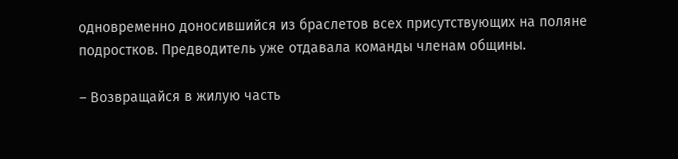одновременно доносившийся из браслетов всех присутствующих на поляне подростков. Предводитель уже отдавала команды членам общины.

– Возвращайся в жилую часть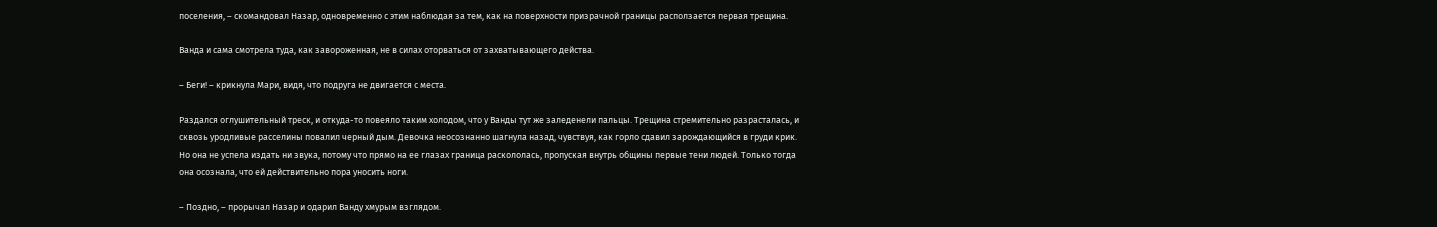поселения, – скомандовал Назар, одновременно с этим наблюдая за тем, как на поверхности призрачной границы расползается первая трещина.

Ванда и сама смотрела туда, как завороженная, не в силах оторваться от захватывающего действа.

– Беги! – крикнула Мари, видя, что подруга не двигается с места.

Раздался оглушительный треск, и откуда-то повеяло таким холодом, что у Ванды тут же заледенели пальцы. Трещина стремительно разрасталась, и сквозь уродливые расселины повалил черный дым. Девочка неосознанно шагнула назад, чувствуя, как горло сдавил зарождающийся в груди крик. Но она не успела издать ни звука, потому что прямо на ее глазах граница раскололась, пропуская внутрь общины первые тени людей. Только тогда она осознала, что ей действительно пора уносить ноги.

– Поздно, – прорычал Назар и одарил Ванду хмурым взглядом.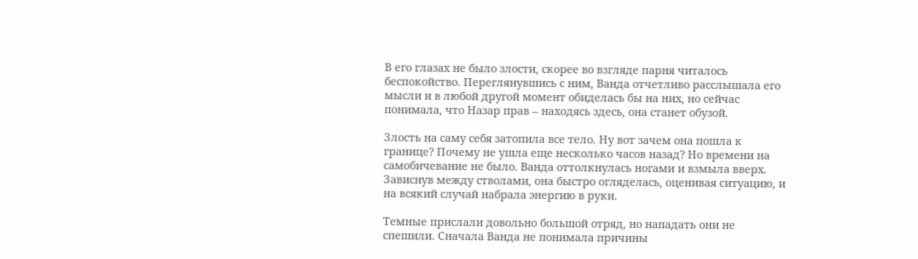В его глазах не было злости, скорее во взгляде парня читалось беспокойство. Переглянувшись с ним, Ванда отчетливо расслышала его мысли и в любой другой момент обиделась бы на них, но сейчас понимала, что Назар прав – находясь здесь, она станет обузой.

Злость на саму себя затопила все тело. Ну вот зачем она пошла к границе? Почему не ушла еще несколько часов назад? Но времени на самобичевание не было. Ванда оттолкнулась ногами и взмыла вверх. Зависнув между стволами, она быстро огляделась, оценивая ситуацию, и на всякий случай набрала энергию в руки.

Темные прислали довольно большой отряд, но нападать они не спешили. Сначала Ванда не понимала причины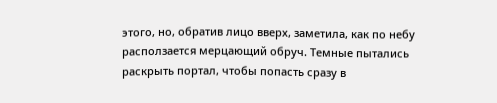этого, но, обратив лицо вверх, заметила, как по небу расползается мерцающий обруч. Темные пытались раскрыть портал, чтобы попасть сразу в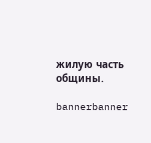жилую часть общины.

bannerbanner